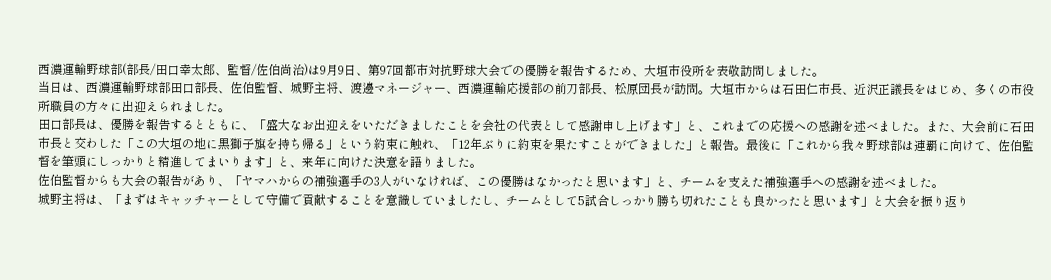西濃運輸野球部(部長/田口幸太郎、監督/佐伯尚治)は9月9日、第97回都市対抗野球大会での優勝を報告するため、大垣市役所を表敬訪問しました。
当日は、西濃運輸野球部田口部長、佐伯監督、城野主将、渡邊マネージャー、西濃運輸応援部の前刀部長、松原団長が訪問。大垣市からは石田仁市長、近沢正議長をはじめ、多くの市役所職員の方々に出迎えられました。
田口部長は、優勝を報告するとともに、「盛大なお出迎えをいただきましたことを会社の代表として感謝申し上げます」と、これまでの応援への感謝を述べました。また、大会前に石田市長と交わした「この大垣の地に黒獅子旗を持ち帰る」という約束に触れ、「12年ぶりに約束を果たすことができました」と報告。最後に「これから我々野球部は連覇に向けて、佐伯監督を筆頭にしっかりと精進してまいります」と、来年に向けた決意を語りました。
佐伯監督からも大会の報告があり、「ヤマハからの補強選手の3人がいなければ、この優勝はなかったと思います」と、チームを支えた補強選手への感謝を述べました。
城野主将は、「まずはキャッチャーとして守備で貢献することを意識していましたし、チームとして5試合しっかり勝ち切れたことも良かったと思います」と大会を振り返り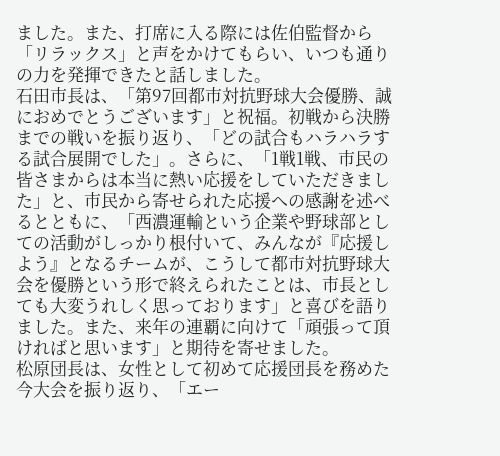ました。また、打席に入る際には佐伯監督から「リラックス」と声をかけてもらい、いつも通りの力を発揮できたと話しました。
石田市長は、「第97回都市対抗野球大会優勝、誠におめでとうございます」と祝福。初戦から決勝までの戦いを振り返り、「どの試合もハラハラする試合展開でした」。さらに、「1戦1戦、市民の皆さまからは本当に熱い応援をしていただきました」と、市民から寄せられた応援への感謝を述べるとともに、「西濃運輸という企業や野球部としての活動がしっかり根付いて、みんなが『応援しよう』となるチームが、こうして都市対抗野球大会を優勝という形で終えられたことは、市長としても大変うれしく思っております」と喜びを語りました。また、来年の連覇に向けて「頑張って頂ければと思います」と期待を寄せました。
松原団長は、女性として初めて応援団長を務めた今大会を振り返り、「エー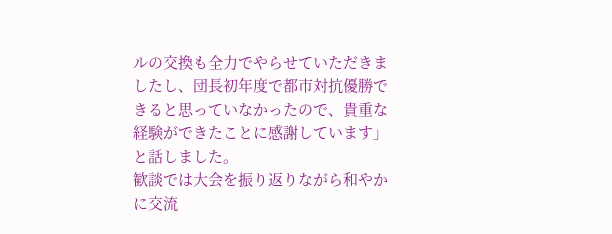ルの交換も全力でやらせていただきましたし、団長初年度で都市対抗優勝できると思っていなかったので、貴重な経験ができたことに感謝しています」と話しました。
歓談では大会を振り返りながら和やかに交流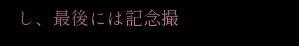し、最後には記念撮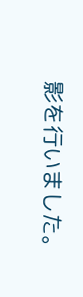影を行いました。